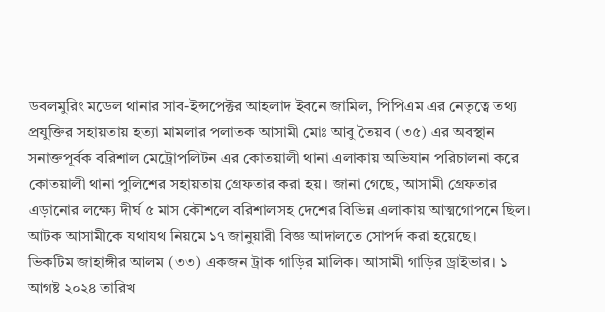ডবলমুরিং মডেল থানার সাব-ইন্সপেক্টর আহলাদ ইবনে জামিল, পিপিএম এর নেতৃত্বে তথ্য প্রযুক্তির সহায়তায় হত্যা মামলার পলাতক আসামী মোঃ আবু তৈয়ব (৩৫) এর অবস্থান সনাক্তপূর্বক বরিশাল মেট্রোপলিটন এর কোতয়ালী থানা এলাকায় অভিযান পরিচালনা করে কোতয়ালী থানা পুলিশের সহায়তায় গ্রেফতার করা হয়। জানা গেছে, আসামী গ্রেফতার এড়ানোর লক্ষ্যে দীর্ঘ ৫ মাস কৌশলে বরিশালসহ দেশের বিভিন্ন এলাকায় আত্মগোপনে ছিল। আটক আসামীকে যথাযথ নিয়মে ১৭ জানুয়ারী বিজ্ঞ আদালতে সোপর্দ করা হয়েছে।
ভিকটিম জাহাঙ্গীর আলম (৩৩) একজন ট্রাক গাড়ির মালিক। আসামী গাড়ির ড্রাইভার। ১ আগষ্ট ২০২৪ তারিখ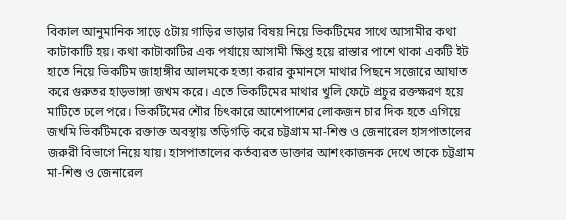বিকাল আনুমানিক সাড়ে ৫টায় গাড়ির ভাড়ার বিষয় নিয়ে ভিকটিমের সাথে আসামীর কথা কাটাকাটি হয়। কথা কাটাকাটির এক পর্যায়ে আসামী ক্ষিপ্ত হয়ে রাস্তার পাশে থাকা একটি ইট হাতে নিয়ে ভিকটিম জাহাঙ্গীর আলমকে হত্যা করার কুমানসে মাথার পিছনে সজোরে আঘাত করে গুরুতর হাড়ভাঙ্গা জখম করে। এতে ভিকটিমের মাথার খুলি ফেটে প্রচুর রক্তক্ষরণ হয়ে মাটিতে ঢলে পরে। ভিকটিমের শৌর চিৎকারে আশেপাশের লোকজন চার দিক হতে এগিয়ে জখমি ভিকটিমকে রক্তাক্ত অবস্থায় তড়িগড়ি করে চট্টগ্রাম মা-শিশু ও জেনারেল হাসপাতালের জরুরী বিভাগে নিয়ে যায়। হাসপাতালের কর্তব্যরত ডাক্তার আশংকাজনক দেখে তাকে চট্টগ্রাম মা-শিশু ও জেনারেল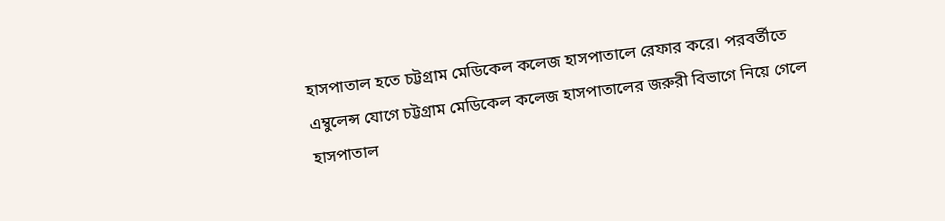হাসপাতাল হতে চট্টগ্রাম মেডিকেল কলেজ হাসপাতালে রেফার করে। পরবর্তীতে এম্বুলেন্স যোগে চট্টগ্রাম মেডিকেল কলেজ হাসপাতালের জরুরী বিভাগে নিয়ে গেলে হাসপাতাল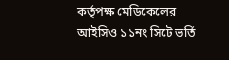কর্তৃপক্ষ মেডিকেলের আইসিও ১১নং সিটে ভর্তি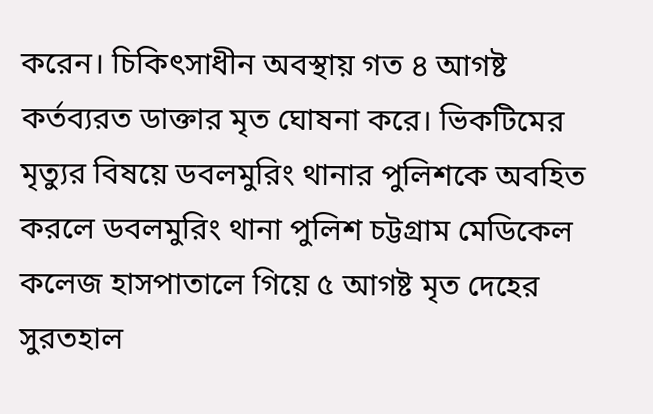করেন। চিকিৎসাধীন অবস্থায় গত ৪ আগষ্ট কর্তব্যরত ডাক্তার মৃত ঘোষনা করে। ভিকটিমের মৃত্যুর বিষয়ে ডবলমুরিং থানার পুলিশকে অবহিত করলে ডবলমুরিং থানা পুলিশ চট্টগ্রাম মেডিকেল কলেজ হাসপাতালে গিয়ে ৫ আগষ্ট মৃত দেহের সুরতহাল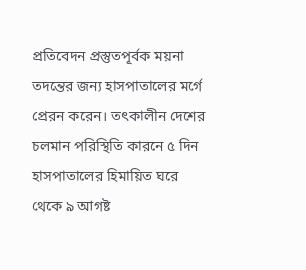প্রতিবেদন প্রস্তুতপূর্বক ময়না তদন্তের জন্য হাসপাতালের মর্গে প্রেরন করেন। তৎকালীন দেশের চলমান পরিস্থিতি কারনে ৫ দিন হাসপাতালের হিমায়িত ঘরে থেকে ৯ আগষ্ট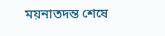ময়নাতদন্ত শেষে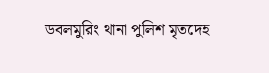ডবলমুরিং থানা পুলিশ মৃতদেহ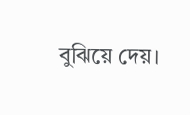বুঝিয়ে দেয়।